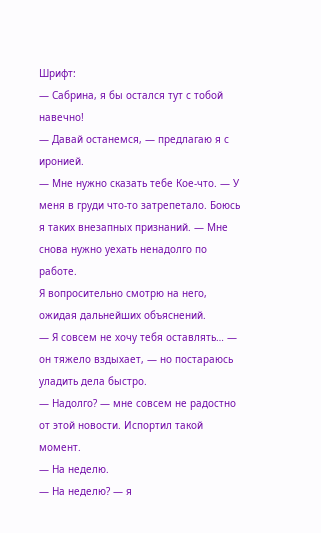Шрифт:
— Сабрина, я бы остался тут с тобой навечно!
— Давай останемся, — предлагаю я с иронией.
— Мне нужно сказать тебе Кое-что. — У меня в груди что-то затрепетало. Боюсь я таких внезапных признаний. — Мне снова нужно уехать ненадолго по работе.
Я вопросительно смотрю на него, ожидая дальнейших объяснений.
— Я совсем не хочу тебя оставлять… — он тяжело вздыхает, — но постараюсь уладить дела быстро.
— Надолго? — мне совсем не радостно от этой новости. Испортил такой момент.
— На неделю.
— На неделю? — я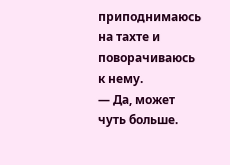приподнимаюсь на тахте и поворачиваюсь к нему.
— Да, может чуть больше.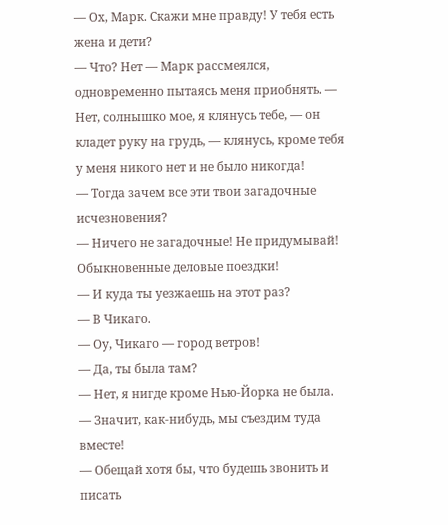— Ох, Марк. Скажи мне правду! У тебя есть жена и дети?
— Что? Нет — Марк рассмеялся, одновременно пытаясь меня приобнять. — Нет, солнышко мое, я клянусь тебе, — он кладет руку на грудь, — клянусь, кроме тебя у меня никого нет и не было никогда!
— Тогда зачем все эти твои загадочные исчезновения?
— Ничего не загадочные! Не придумывай! Обыкновенные деловые поездки!
— И куда ты уезжаешь на этот раз?
— В Чикаго.
— Оу, Чикаго — город ветров!
— Да, ты была там?
— Нет, я нигде кроме Нью-Йорка не была.
— Значит, как-нибудь, мы съездим туда вместе!
— Обещай хотя бы, что будешь звонить и писать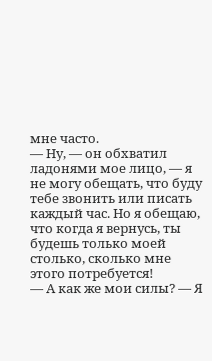мне часто.
— Ну, — он обхватил ладонями мое лицо, — я не могу обещать, что буду тебе звонить или писать каждый час. Но я обещаю, что когда я вернусь, ты будешь только моей столько, сколько мне этого потребуется!
— А как же мои силы? — Я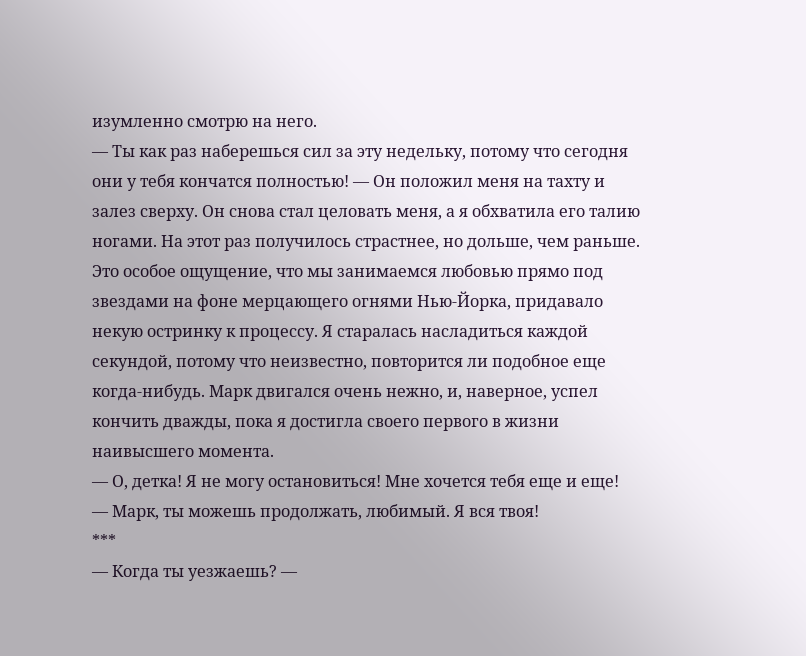изумленно смотрю на него.
— Ты как раз наберешься сил за эту недельку, потому что сегодня они у тебя кончатся полностью! — Он положил меня на тахту и залез сверху. Он снова стал целовать меня, а я обхватила его талию ногами. На этот раз получилось страстнее, но дольше, чем раньше. Это особое ощущение, что мы занимаемся любовью прямо под звездами на фоне мерцающего огнями Нью-Йорка, придавало некую остринку к процессу. Я старалась насладиться каждой секундой, потому что неизвестно, повторится ли подобное еще когда-нибудь. Марк двигался очень нежно, и, наверное, успел кончить дважды, пока я достигла своего первого в жизни наивысшего момента.
— О, детка! Я не могу остановиться! Мне хочется тебя еще и еще!
— Марк, ты можешь продолжать, любимый. Я вся твоя!
***
— Когда ты уезжаешь? —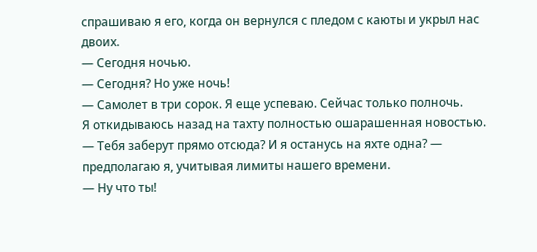спрашиваю я его, когда он вернулся с пледом с каюты и укрыл нас двоих.
— Сегодня ночью.
— Сегодня? Но уже ночь!
— Самолет в три сорок. Я еще успеваю. Сейчас только полночь.
Я откидываюсь назад на тахту полностью ошарашенная новостью.
— Тебя заберут прямо отсюда? И я останусь на яхте одна? — предполагаю я, учитывая лимиты нашего времени.
— Ну что ты!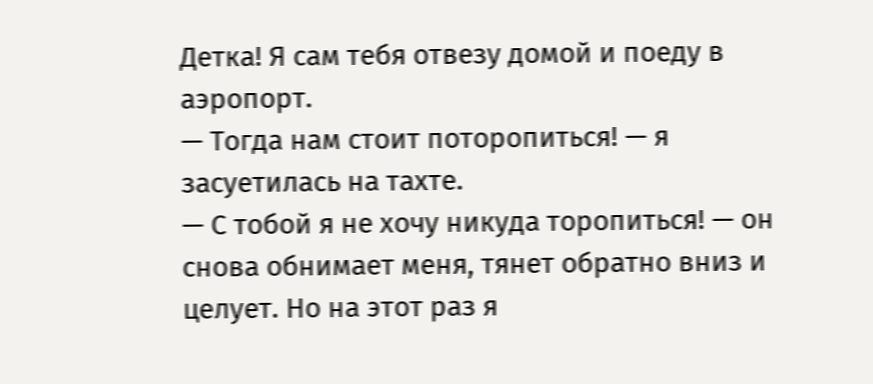Детка! Я сам тебя отвезу домой и поеду в аэропорт.
— Тогда нам стоит поторопиться! — я засуетилась на тахте.
— С тобой я не хочу никуда торопиться! — он снова обнимает меня, тянет обратно вниз и целует. Но на этот раз я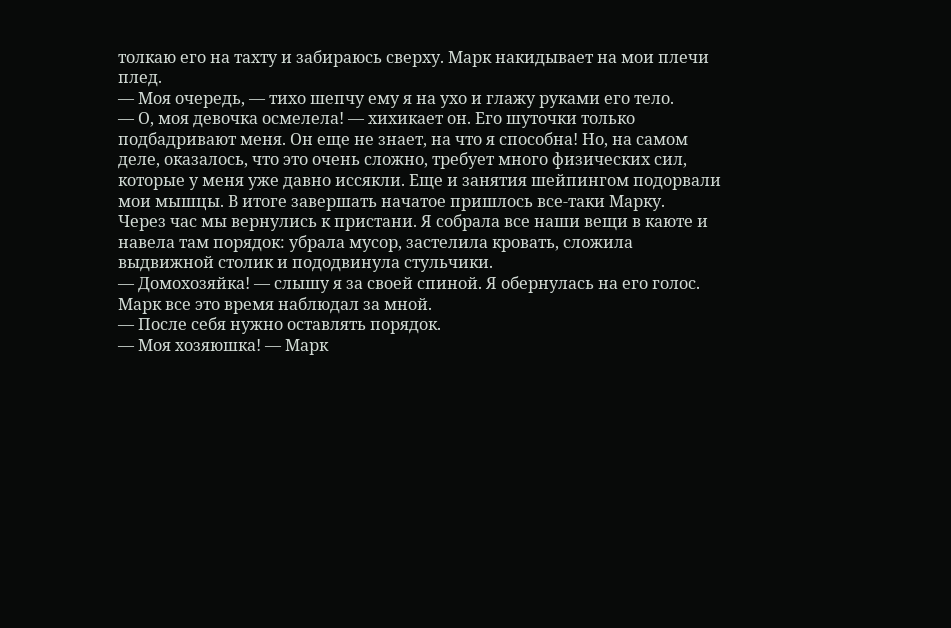толкаю его на тахту и забираюсь сверху. Марк накидывает на мои плечи плед.
— Моя очередь, — тихо шепчу ему я на ухо и глажу руками его тело.
— О, моя девочка осмелела! — хихикает он. Его шуточки только подбадривают меня. Он еще не знает, на что я способна! Но, на самом деле, оказалось, что это очень сложно, требует много физических сил, которые у меня уже давно иссякли. Еще и занятия шейпингом подорвали мои мышцы. В итоге завершать начатое пришлось все-таки Марку.
Через час мы вернулись к пристани. Я собрала все наши вещи в каюте и навела там порядок: убрала мусор, застелила кровать, сложила выдвижной столик и пододвинула стульчики.
— Домохозяйка! — слышу я за своей спиной. Я обернулась на его голос. Марк все это время наблюдал за мной.
— После себя нужно оставлять порядок.
— Моя хозяюшка! — Марк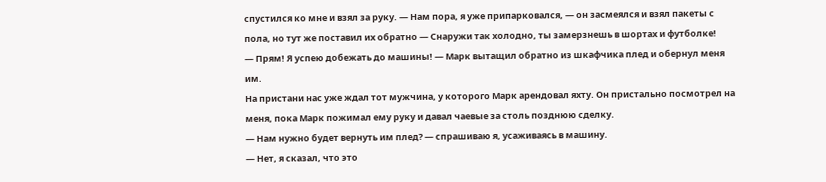спустился ко мне и взял за руку. — Нам пора, я уже припарковался, — он засмеялся и взял пакеты с пола, но тут же поставил их обратно — Снаружи так холодно, ты замерзнешь в шортах и футболке!
— Прям! Я успею добежать до машины! — Марк вытащил обратно из шкафчика плед и обернул меня им.
На пристани нас уже ждал тот мужчина, у которого Марк арендовал яхту. Он пристально посмотрел на меня, пока Марк пожимал ему руку и давал чаевые за столь позднюю сделку.
— Нам нужно будет вернуть им плед? — спрашиваю я, усаживаясь в машину.
— Нет, я сказал, что это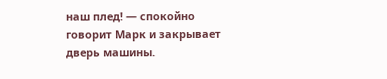наш плед! — спокойно говорит Марк и закрывает дверь машины.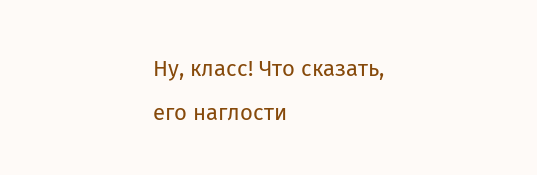Ну, класс! Что сказать, его наглости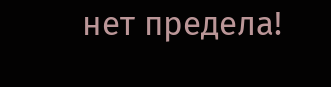нет предела!